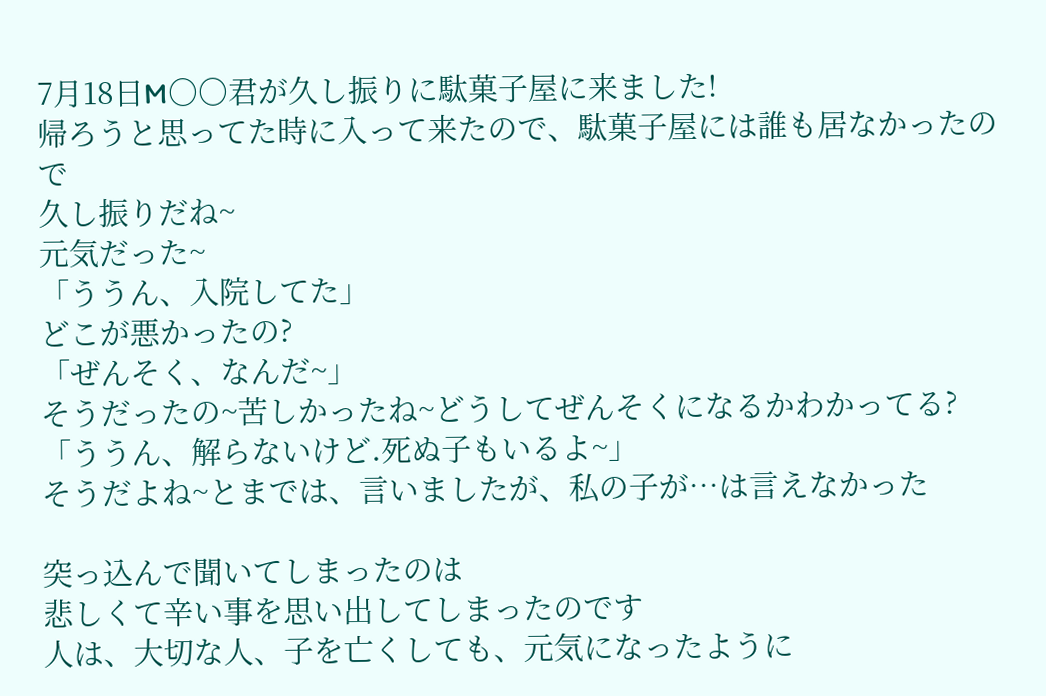7月18日M○○君が久し振りに駄菓子屋に来ました!
帰ろうと思ってた時に入って来たので、駄菓子屋には誰も居なかったので
久し振りだね~
元気だった~
「ううん、入院してた」
どこが悪かったの?
「ぜんそく、なんだ~」
そうだったの~苦しかったね~どうしてぜんそくになるかわかってる?
「ううん、解らないけど.死ぬ子もいるよ~」
そうだよね~とまでは、言いましたが、私の子が…は言えなかった

突っ込んで聞いてしまったのは
悲しくて辛い事を思い出してしまったのです
人は、大切な人、子を亡くしても、元気になったように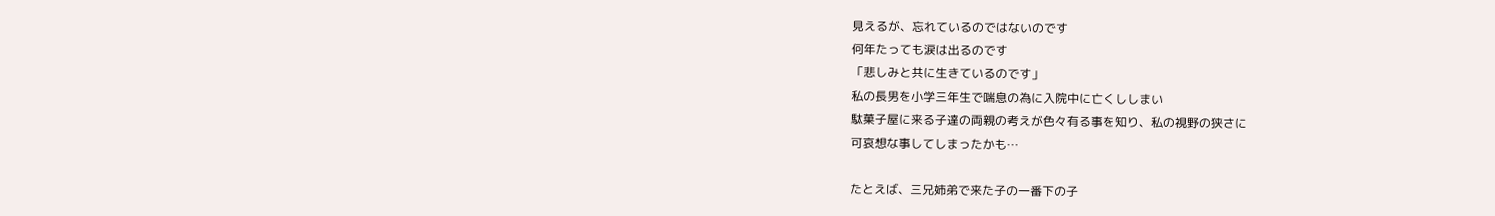見えるが、忘れているのではないのです
何年たっても涙は出るのです
「悲しみと共に生きているのです」
私の長男を小学三年生で喘息の為に入院中に亡くししまい
駄菓子屋に来る子達の両親の考えが色々有る事を知り、私の視野の狭さに
可哀想な事してしまったかも…

たとえば、三兄姉弟で来た子の一番下の子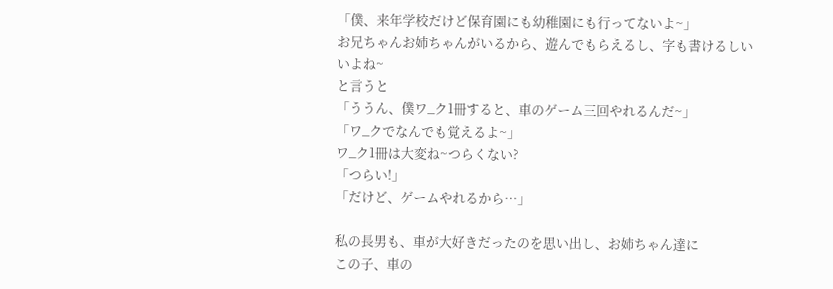「僕、来年学校だけど保育園にも幼稚園にも行ってないよ~」
お兄ちゃんお姉ちゃんがいるから、遊んでもらえるし、字も書けるしいいよね~
と言うと
「ううん、僕ワ_ク1冊すると、車のゲーム三回やれるんだ~」
「ワ_クでなんでも覚えるよ~」
ワ_ク1冊は大変ね~つらくない?
「つらい!」
「だけど、ゲームやれるから…」

私の長男も、車が大好きだったのを思い出し、お姉ちゃん達に
この子、車の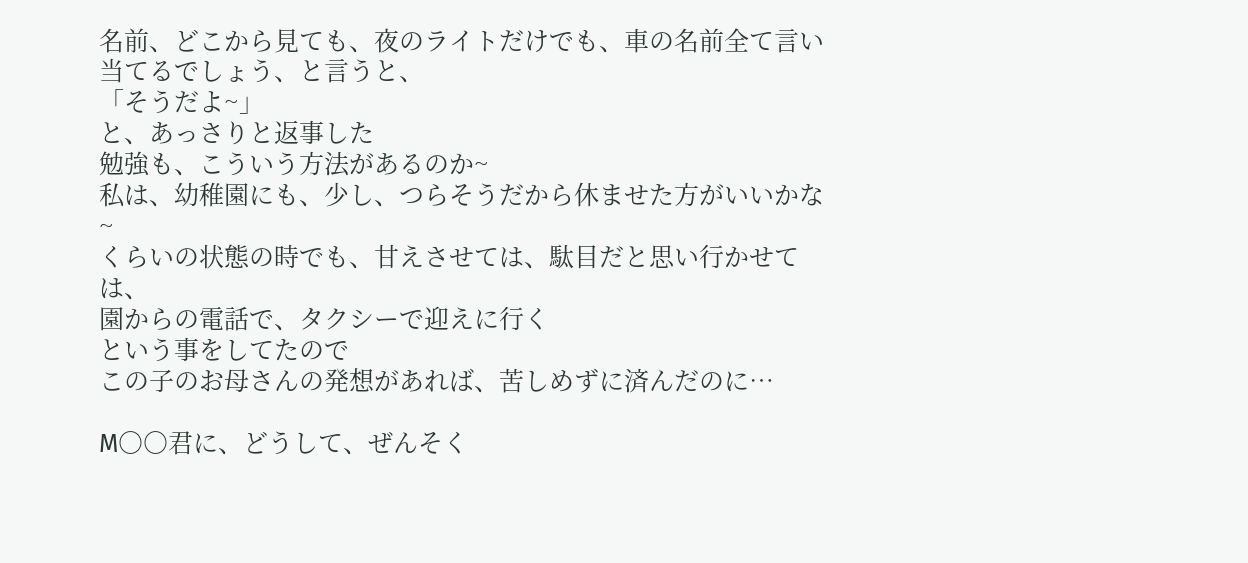名前、どこから見ても、夜のライトだけでも、車の名前全て言い当てるでしょう、と言うと、
「そうだよ~」
と、あっさりと返事した
勉強も、こういう方法があるのか~
私は、幼稚園にも、少し、つらそうだから休ませた方がいいかな~
くらいの状態の時でも、甘えさせては、駄目だと思い行かせては、
園からの電話で、タクシーで迎えに行く
という事をしてたので
この子のお母さんの発想があれば、苦しめずに済んだのに…

M○○君に、どうして、ぜんそく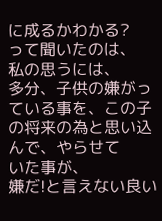に成るかわかる?
って聞いたのは、
私の思うには、
多分、子供の嫌がっている事を、この子の将来の為と思い込んで、やらせて
いた事が、
嫌だ!と言えない良い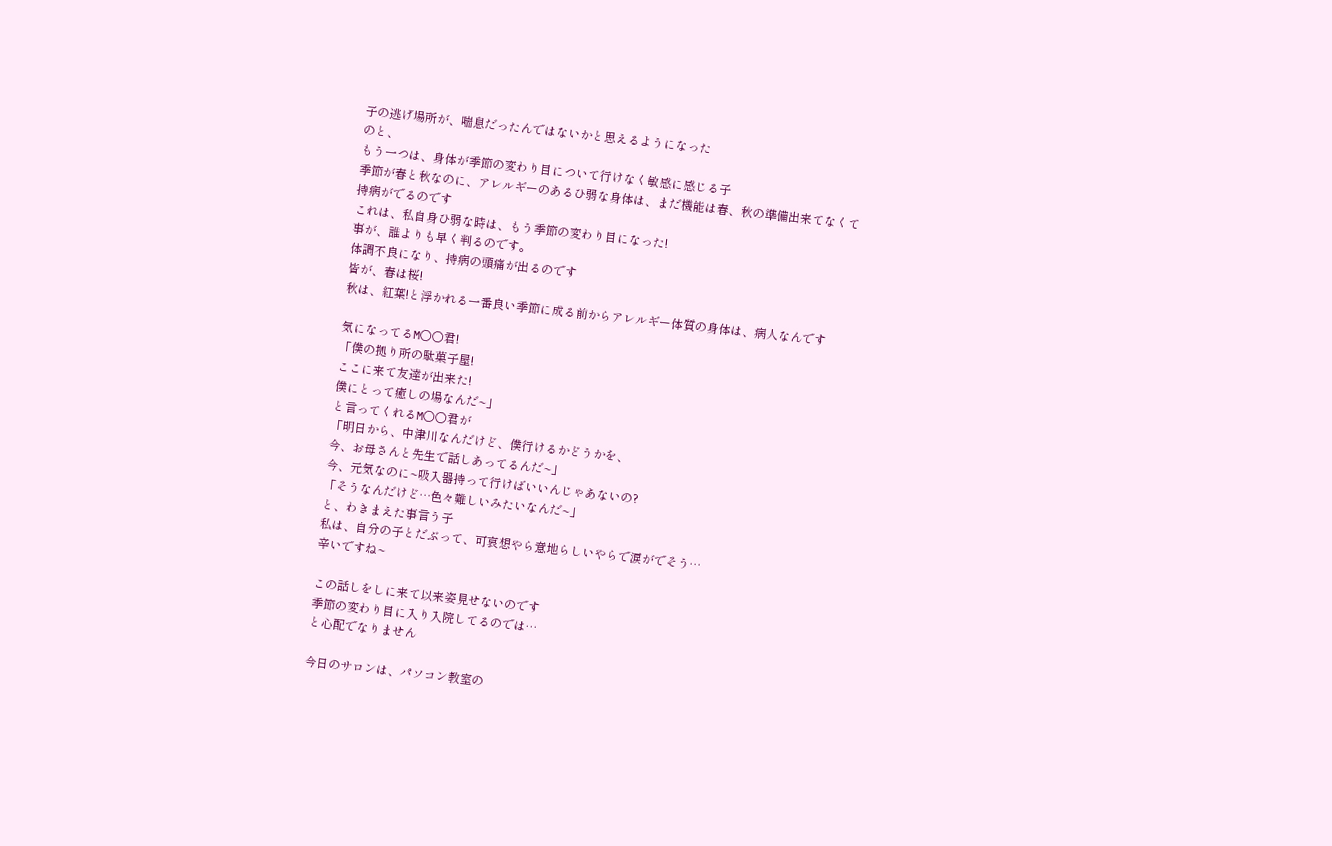子の逃げ場所が、喘息だったんではないかと思えるようになった
のと、
もう一つは、身体が季節の変わり目について行けなく敏感に感じる子
季節が春と秋なのに、アレルギーのあるひ弱な身体は、まだ機能は春、秋の準備出来てなくて
持病がでるのです
これは、私自身ひ弱な時は、もう季節の変わり目になった!
事が、誰よりも早く判るのです。
体調不良になり、持病の頭痛が出るのです
皆が、春は桜!
秋は、紅葉!と浮かれる一番良い季節に成る前からアレルギー体質の身体は、病人なんです

気になってるM○○君!
「僕の拠り所の駄菓子屋!
ここに来て友達が出来た!
僕にとって癒しの場なんだ~」
と言ってくれるM○○君が
「明日から、中津川なんだけど、僕行けるかどうかを、
今、お母さんと先生で話しあってるんだ~」
今、元気なのに~吸入器持って行けばいいんじゃあないの?
「そうなんだけど…色々難しいみたいなんだ~」
と、わきまえた事言う子
私は、自分の子とだぶって、可哀想やら意地らしいやらで涙がでそう…
辛いですね~

この話しをしに来て以来姿見せないのです
季節の変わり目に入り入院してるのでは…
と心配でなりません

今日のサロンは、パソコン教室の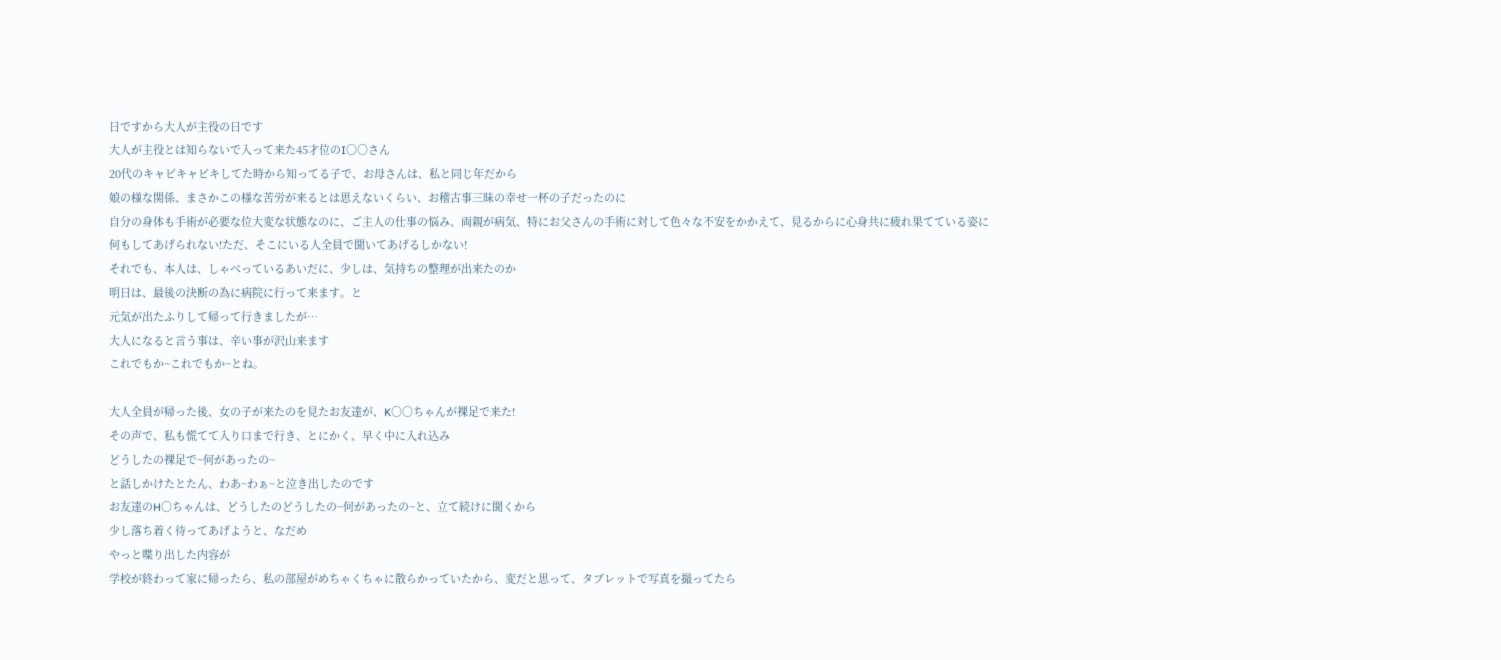日ですから大人が主役の日です
大人が主役とは知らないで入って来た45才位のI○○さん
20代のキャピキャピキしてた時から知ってる子で、お母さんは、私と同じ年だから
娘の様な関係、まさかこの様な苦労が来るとは思えないくらい、お稽古事三昧の幸せ一杯の子だったのに
自分の身体も手術が必要な位大変な状態なのに、ご主人の仕事の悩み、両親が病気、特にお父さんの手術に対して色々な不安をかかえて、見るからに心身共に疲れ果てている姿に
何もしてあげられない!ただ、そこにいる人全員で聞いてあげるしかない!
それでも、本人は、しゃべっているあいだに、少しは、気持ちの整理が出来たのか
明日は、最後の決断の為に病院に行って来ます。と
元気が出たふりして帰って行きましたが…
大人になると言う事は、辛い事が沢山来ます
これでもか~これでもか~とね。

大人全員が帰った後、女の子が来たのを見たお友達が、K○○ちゃんが裸足で来た!
その声で、私も慌てて入り口まで行き、とにかく、早く中に入れ込み
どうしたの裸足で~何があったの~
と話しかけたとたん、わあ~わぁ~と泣き出したのです
お友達のH○ちゃんは、どうしたのどうしたの~何があったの~と、立て続けに聞くから
少し落ち着く待ってあげようと、なだめ
やっと喋り出した内容が
学校が終わって家に帰ったら、私の部屋がめちゃくちゃに散らかっていたから、変だと思って、タブレットで写真を撮ってたら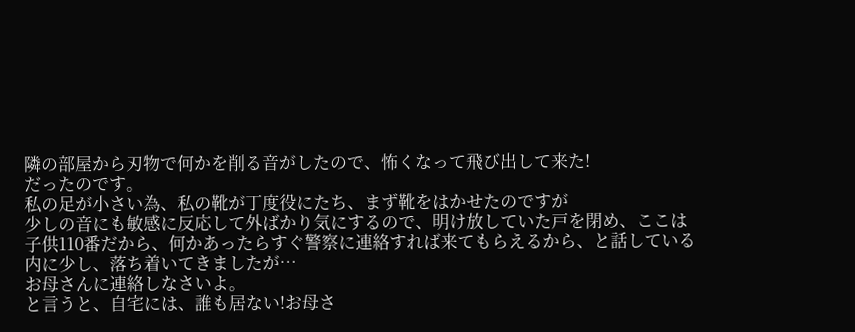隣の部屋から刃物で何かを削る音がしたので、怖くなって飛び出して来た!
だったのです。
私の足が小さい為、私の靴が丁度役にたち、まず靴をはかせたのですが
少しの音にも敏感に反応して外ばかり気にするので、明け放していた戸を閉め、ここは子供110番だから、何かあったらすぐ警察に連絡すれば来てもらえるから、と話している内に少し、落ち着いてきましたが…
お母さんに連絡しなさいよ。
と言うと、自宅には、誰も居ない!お母さ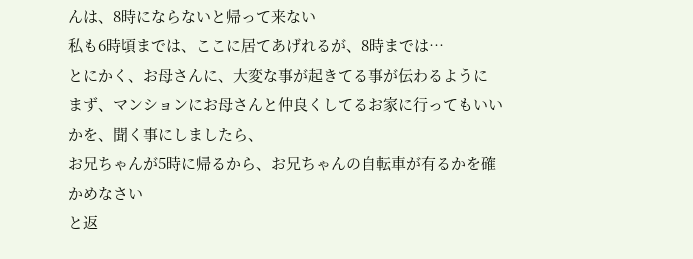んは、8時にならないと帰って来ない
私も6時頃までは、ここに居てあげれるが、8時までは…
とにかく、お母さんに、大変な事が起きてる事が伝わるように
まず、マンションにお母さんと仲良くしてるお家に行ってもいいかを、聞く事にしましたら、
お兄ちゃんが5時に帰るから、お兄ちゃんの自転車が有るかを確かめなさい
と返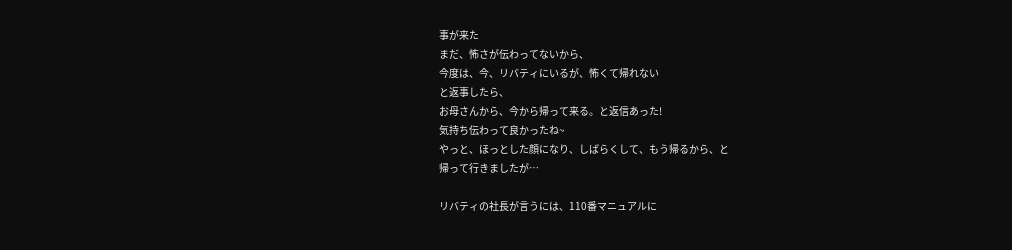事が来た
まだ、怖さが伝わってないから、
今度は、今、リバティにいるが、怖くて帰れない
と返事したら、
お母さんから、今から帰って来る。と返信あった!
気持ち伝わって良かったね~
やっと、ほっとした顔になり、しばらくして、もう帰るから、と
帰って行きましたが…

リバティの社長が言うには、110番マニュアルに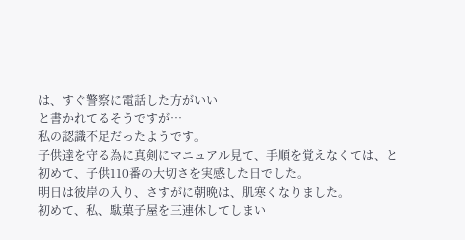は、すぐ警察に電話した方がいい
と書かれてるそうですが…
私の認識不足だったようです。
子供達を守る為に真剣にマニュアル見て、手順を覚えなくては、と
初めて、子供110番の大切さを実感した日でした。
明日は彼岸の入り、さすがに朝晩は、肌寒くなりました。
初めて、私、駄菓子屋を三連休してしまい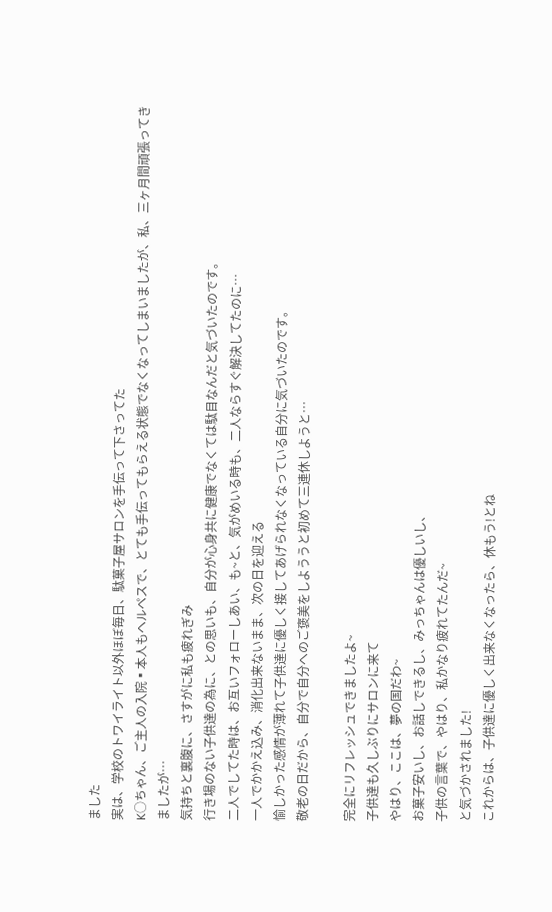ました
実は、学校のトワイライト以外ほぼ毎日、駄菓子屋サロンを手伝って下さってた
K○ちゃん、ご主人の入院▪本人もヘルペスで、とても手伝ってもらえる状態でなくなってしまいましたが、私、三ヶ月間頑張ってきましたが…
気持ちと裏腹に、さすがに私も疲れぎみ
行き場のない子供達の為に、との思いも、自分が心身共に健康でなくては駄目なんだと気づいたのです。
二人でしてた時は、お互いフォローしあい、も~と、気がめいる時も、二人ならすぐ解決してたのに…
一人でかかえ込み、消化出来ないまま、次の日を迎える
愉しかった感情が薄れて子供達に優しく接してあげられなくなっている自分に気づいたのです。
敬老の日だから、自分で自分へのご褒美をしよううと初めて三連休しようと…

完全にリフレッシュできましたよ~
子供達も久しぶりにサロンに来て
やはり、ここは、夢の国だわ~
お菓子安いし、お話しできるし、みっちゃんは優しいし、
子供の言葉で、やはり、私かなり疲れてたんだ~
と気づかされました!
これからは、子供達に優しく出来なくなったら、休もう!とね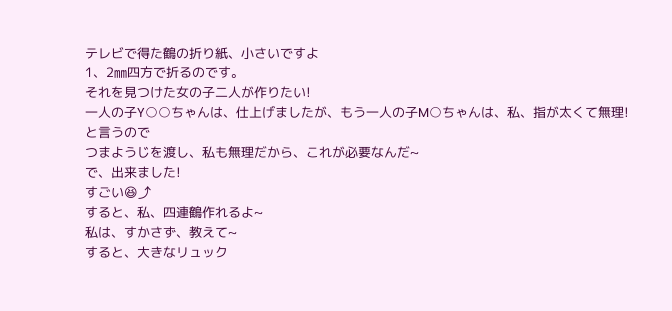テレビで得た鶴の折り紙、小さいですよ
1、2㎜四方で折るのです。
それを見つけた女の子二人が作りたい!
一人の子Y○○ちゃんは、仕上げましたが、もう一人の子M○ちゃんは、私、指が太くて無理!と言うので
つまようじを渡し、私も無理だから、これが必要なんだ~
で、出来ました!
すごい😆⤴
すると、私、四連鶴作れるよ~
私は、すかさず、教えて~
すると、大きなリュック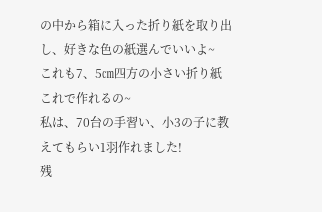の中から箱に入った折り紙を取り出し、好きな色の紙選んでいいよ~
これも7、5㎝四方の小さい折り紙
これで作れるの~
私は、70台の手習い、小3の子に教えてもらい1羽作れました!
残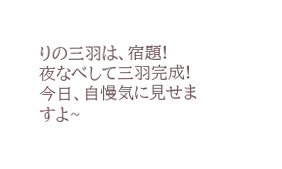りの三羽は、宿題!
夜なべして三羽完成!
今日、自慢気に見せますよ~